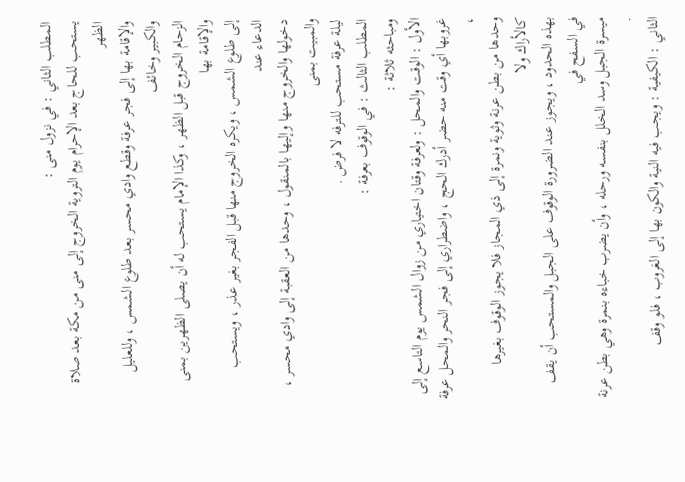المطلب الثاني : في نزول منى :
يستحب للحاج بعد الإحرام يوم التروية الخروج إلى منى من مكة بعد صلاة الظهر
والإقامة بها إلى فجر عرفة وقطع وادي محسر بعد طلوع الشمس ، وللعليل والكبير وخائف
الزحام الخروج قبل الظهر ، وكذا الإمام يستحب له أن يصلى الظهرين بمنى والإقامة بها
إلى طلوع الشمس ، ويكره الخروج منها قبل الفجر بغير عذر ، ويستحب الدعاء عند
دخولها والخروج منها وإليها بالمنقول ، وحدها من العقبة إلى وادي محسر ، والمبيت بمنى
ليلة عرفة مستحب للترفه لا فرض .
المطلب الثالث : في الوقوف بعرفة :
ومباحثه ثلاثة :
الأول : الوقت والمحل : ولعرفة وقتان اختياري من زوال الشمس يوم التاسع إلى
غروبها أي وقت منه حضر أدرك الحج ، واضطراري إلى فجر النحر والمحل عرفة ،
وحدها من بطن عرنة وثوية ونمرة إلى ذي المجاز فلا يجوز الوقوف بغيرها كالأراك ولا
بهذه الحدود ، ويجوز عند الضرورة الوقوف على الجبل والمستحب أن يقف في السفح في
ميسرة الجبل وسد الخلل بنفسه ورحله ، وأن يضرب خباءه بنمرة وهي بطن عرنة .
الثاني : الكيفية : ويجب فيه النية والكون بها إلى الغروب ، فلو وقف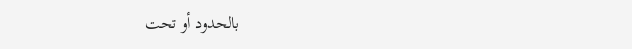بالحدود أو تحت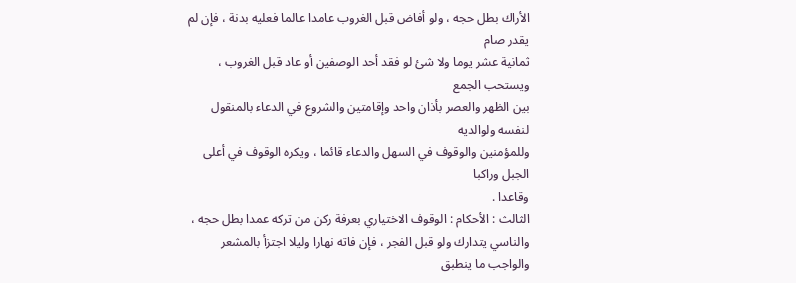الأراك بطل حجه ، ولو أفاض قبل الغروب عامدا عالما فعليه بدنة ، فإن لم يقدر صام
ثمانية عشر يوما ولا شئ لو فقد أحد الوصفين أو عاد قبل الغروب ، ويستحب الجمع
بين الظهر والعصر بأذان واحد وإقامتين والشروع في الدعاء بالمنقول لنفسه ولوالديه
وللمؤمنين والوقوف في السهل والدعاء قائما ، ويكره الوقوف في أعلى الجبل وراكبا
وقاعدا .
الثالث : الأحكام : الوقوف الاختياري بعرفة ركن من تركه عمدا بطل حجه ،
والناسي يتدارك ولو قبل الفجر ، فإن فاته نهارا وليلا اجتزأ بالمشعر والواجب ما ينطبق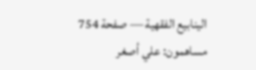الينابيع الفقهية — صفحة 754
مساهمون: علي أصغر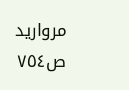مرواريد
ص٧٥٤